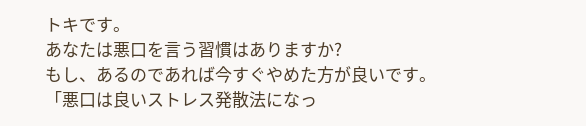トキです。
あなたは悪口を言う習慣はありますか?
もし、あるのであれば今すぐやめた方が良いです。
「悪口は良いストレス発散法になっ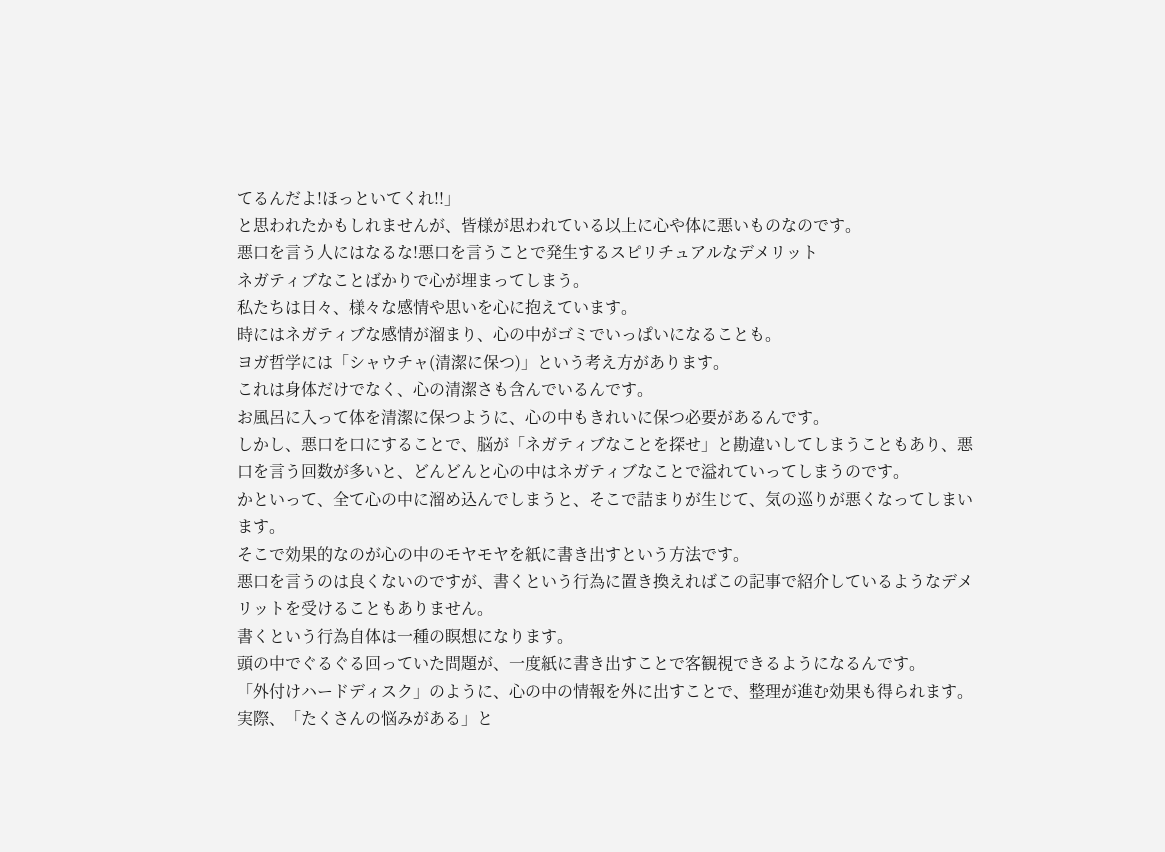てるんだよ!ほっといてくれ!!」
と思われたかもしれませんが、皆様が思われている以上に心や体に悪いものなのです。
悪口を言う人にはなるな!悪口を言うことで発生するスピリチュアルなデメリット
ネガティブなことばかりで心が埋まってしまう。
私たちは日々、様々な感情や思いを心に抱えています。
時にはネガティブな感情が溜まり、心の中がゴミでいっぱいになることも。
ヨガ哲学には「シャウチャ(清潔に保つ)」という考え方があります。
これは身体だけでなく、心の清潔さも含んでいるんです。
お風呂に入って体を清潔に保つように、心の中もきれいに保つ必要があるんです。
しかし、悪口を口にすることで、脳が「ネガティブなことを探せ」と勘違いしてしまうこともあり、悪口を言う回数が多いと、どんどんと心の中はネガティブなことで溢れていってしまうのです。
かといって、全て心の中に溜め込んでしまうと、そこで詰まりが生じて、気の巡りが悪くなってしまいます。
そこで効果的なのが心の中のモヤモヤを紙に書き出すという方法です。
悪口を言うのは良くないのですが、書くという行為に置き換えればこの記事で紹介しているようなデメリットを受けることもありません。
書くという行為自体は一種の瞑想になります。
頭の中でぐるぐる回っていた問題が、一度紙に書き出すことで客観視できるようになるんです。
「外付けハードディスク」のように、心の中の情報を外に出すことで、整理が進む効果も得られます。
実際、「たくさんの悩みがある」と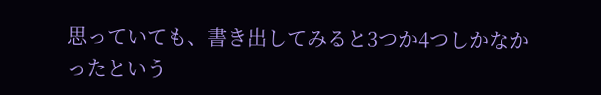思っていても、書き出してみると3つか4つしかなかったという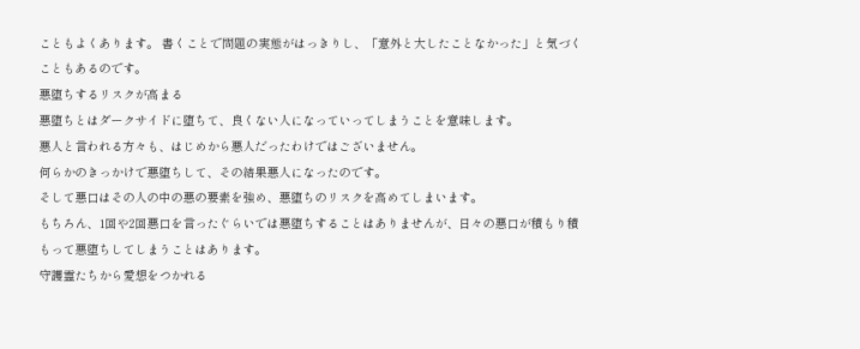こともよくあります。 書くことで問題の実態がはっきりし、「意外と大したことなかった」と気づくこともあるのです。
悪堕ちするリスクが高まる
悪堕ちとはダークサイドに堕ちて、良くない人になっていってしまうことを意味します。
悪人と言われる方々も、はじめから悪人だったわけではございません。
何らかのきっかけで悪堕ちして、その結果悪人になったのです。
そして悪口はその人の中の悪の要素を強め、悪堕ちのリスクを高めてしまいます。
もちろん、1回や2回悪口を言ったぐらいでは悪堕ちすることはありませんが、日々の悪口が積もり積もって悪堕ちしてしまうことはあります。
守護霊たちから愛想をつかれる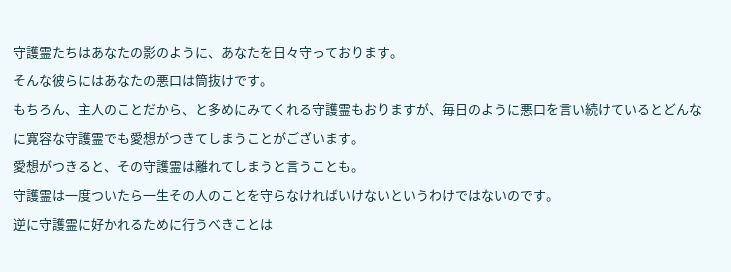守護霊たちはあなたの影のように、あなたを日々守っております。
そんな彼らにはあなたの悪口は筒抜けです。
もちろん、主人のことだから、と多めにみてくれる守護霊もおりますが、毎日のように悪口を言い続けているとどんなに寛容な守護霊でも愛想がつきてしまうことがございます。
愛想がつきると、その守護霊は離れてしまうと言うことも。
守護霊は一度ついたら一生その人のことを守らなければいけないというわけではないのです。
逆に守護霊に好かれるために行うべきことは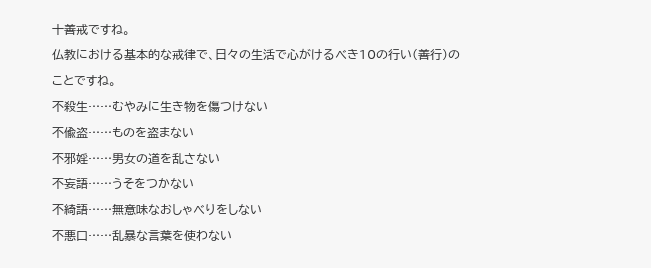十善戒ですね。
仏教における基本的な戒律で、日々の生活で心がけるべき10の行い(善行)のことですね。
不殺生……むやみに生き物を傷つけない
不偸盗……ものを盗まない
不邪婬……男女の道を乱さない
不妄語……うそをつかない
不綺語……無意味なおしゃべりをしない
不悪口……乱暴な言葉を使わない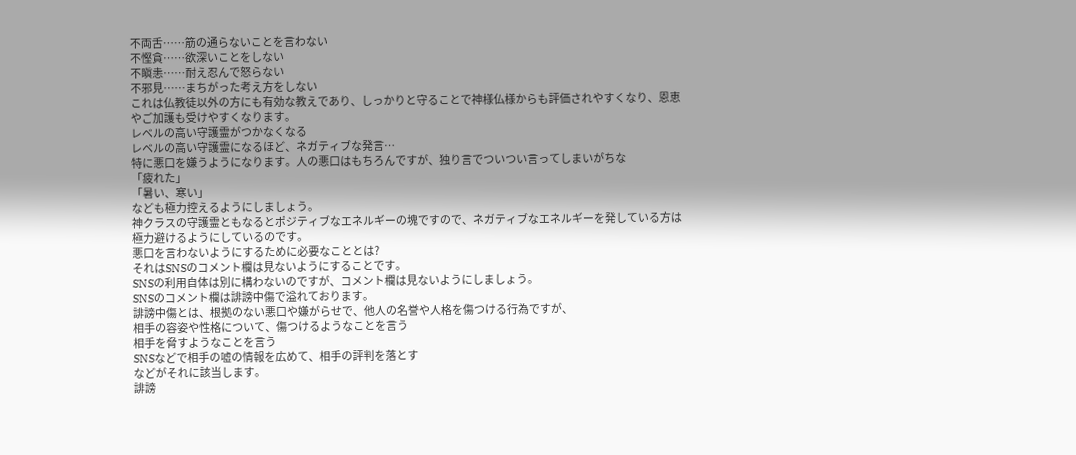不両舌……筋の通らないことを言わない
不慳貪……欲深いことをしない
不瞋恚……耐え忍んで怒らない
不邪見……まちがった考え方をしない
これは仏教徒以外の方にも有効な教えであり、しっかりと守ることで神様仏様からも評価されやすくなり、恩恵やご加護も受けやすくなります。
レベルの高い守護霊がつかなくなる
レベルの高い守護霊になるほど、ネガティブな発言…
特に悪口を嫌うようになります。人の悪口はもちろんですが、独り言でついつい言ってしまいがちな
「疲れた」
「暑い、寒い」
なども極力控えるようにしましょう。
神クラスの守護霊ともなるとポジティブなエネルギーの塊ですので、ネガティブなエネルギーを発している方は極力避けるようにしているのです。
悪口を言わないようにするために必要なこととは?
それはSNSのコメント欄は見ないようにすることです。
SNSの利用自体は別に構わないのですが、コメント欄は見ないようにしましょう。
SNSのコメント欄は誹謗中傷で溢れております。
誹謗中傷とは、根拠のない悪口や嫌がらせで、他人の名誉や人格を傷つける行為ですが、
相手の容姿や性格について、傷つけるようなことを言う
相手を脅すようなことを言う
SNSなどで相手の嘘の情報を広めて、相手の評判を落とす
などがそれに該当します。
誹謗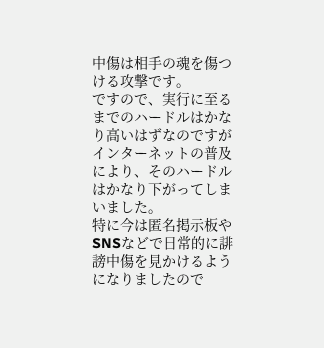中傷は相手の魂を傷つける攻撃です。
ですので、実行に至るまでのハードルはかなり高いはずなのですがインターネットの普及により、そのハードルはかなり下がってしまいました。
特に今は匿名掲示板やSNSなどで日常的に誹謗中傷を見かけるようになりましたので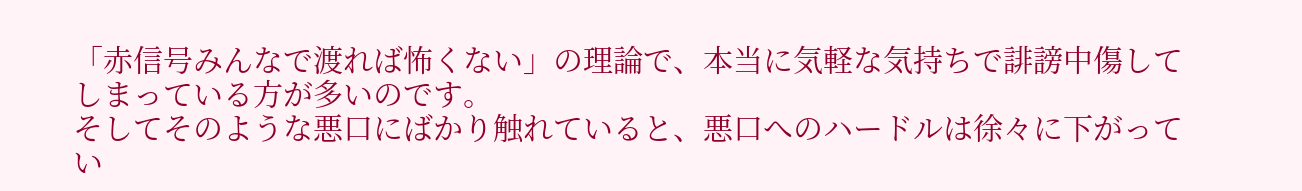「赤信号みんなで渡れば怖くない」の理論で、本当に気軽な気持ちで誹謗中傷してしまっている方が多いのです。
そしてそのような悪口にばかり触れていると、悪口へのハードルは徐々に下がってい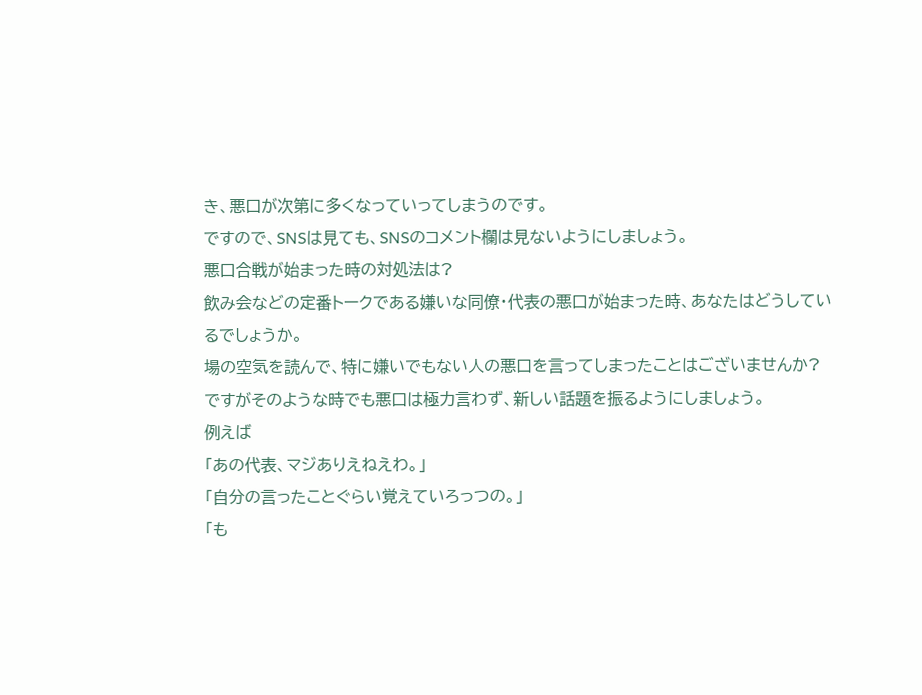き、悪口が次第に多くなっていってしまうのです。
ですので、SNSは見ても、SNSのコメント欄は見ないようにしましょう。
悪口合戦が始まった時の対処法は?
飲み会などの定番トークである嫌いな同僚・代表の悪口が始まった時、あなたはどうしているでしょうか。
場の空気を読んで、特に嫌いでもない人の悪口を言ってしまったことはございませんか?
ですがそのような時でも悪口は極力言わず、新しい話題を振るようにしましょう。
例えば
「あの代表、マジありえねえわ。」
「自分の言ったことぐらい覚えていろっつの。」
「も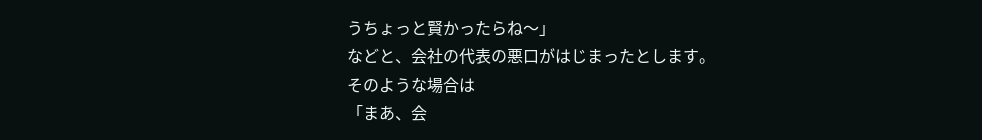うちょっと賢かったらね〜」
などと、会社の代表の悪口がはじまったとします。
そのような場合は
「まあ、会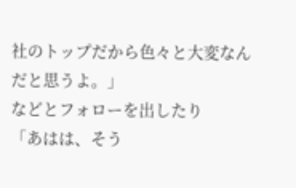社のトップだから色々と大変なんだと思うよ。」
などとフォローを出したり
「あはは、そう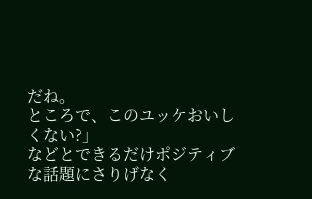だね。
ところで、このユッケおいしくない?」
などとできるだけポジティブな話題にさりげなく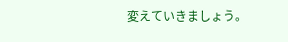変えていきましょう。